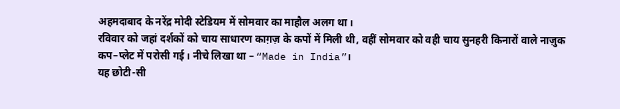अहमदाबाद के नरेंद्र मोदी स्टेडियम में सोमवार का माहौल अलग था।
रविवार को जहां दर्शकों को चाय साधारण काग़ज़ के कपों में मिली थी, वहीं सोमवार को वही चाय सुनहरी किनारों वाले नाज़ुक कप–प्लेट में परोसी गई। नीचे लिखा था – “Made in India”।
यह छोटी-सी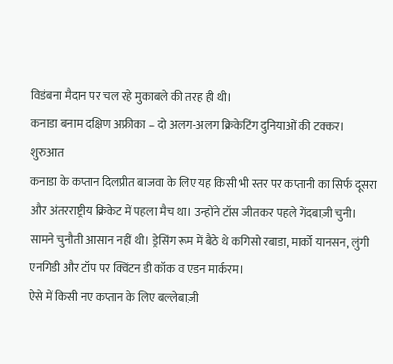विडंबना मैदान पर चल रहे मुकाबले की तरह ही थी।
कनाडा बनाम दक्षिण अफ्रीका – दो अलग-अलग क्रिकेटिंग दुनियाओं की टक्कर।
शुरुआत
कनाडा के कप्तान दिलप्रीत बाजवा के लिए यह किसी भी स्तर पर कप्तानी का सिर्फ दूसरा और अंतरराष्ट्रीय क्रिकेट में पहला मैच था। उन्होंने टॉस जीतकर पहले गेंदबाज़ी चुनी।
सामने चुनौती आसान नहीं थी। ड्रेसिंग रूम में बैठे थे कगिसो रबाडा, मार्को यानसन, लुंगी एनगिडी और टॉप पर क्विंटन डी कॉक व एडन मार्करम।
ऐसे में किसी नए कप्तान के लिए बल्लेबाज़ी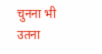चुनना भी उतना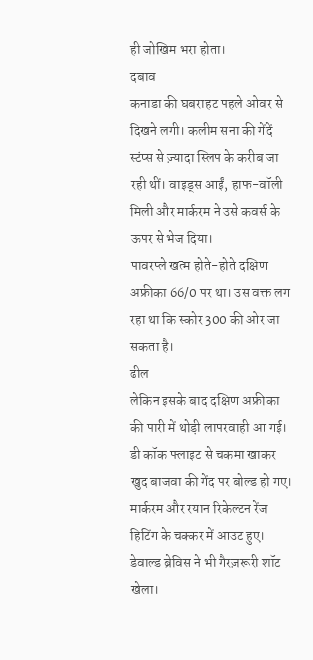ही जोखिम भरा होता।
दबाव
कनाडा की घबराहट पहले ओवर से दिखने लगी। कलीम सना की गेंदें स्टंप्स से ज़्यादा स्लिप के करीब जा रही थीं। वाइड्स आईं, हाफ-वॉली मिली और मार्करम ने उसे कवर्स के ऊपर से भेज दिया।
पावरप्ले खत्म होते-होते दक्षिण अफ्रीका 66/0 पर था। उस वक्त लग रहा था कि स्कोर 300 की ओर जा सकता है।
ढील
लेकिन इसके बाद दक्षिण अफ्रीका की पारी में थोड़ी लापरवाही आ गई।
डी कॉक फ्लाइट से चकमा खाकर खुद बाजवा की गेंद पर बोल्ड हो गए। मार्करम और रयान रिकेल्टन रेंज हिटिंग के चक्कर में आउट हुए। डेवाल्ड ब्रेविस ने भी गैरज़रूरी शॉट खेला।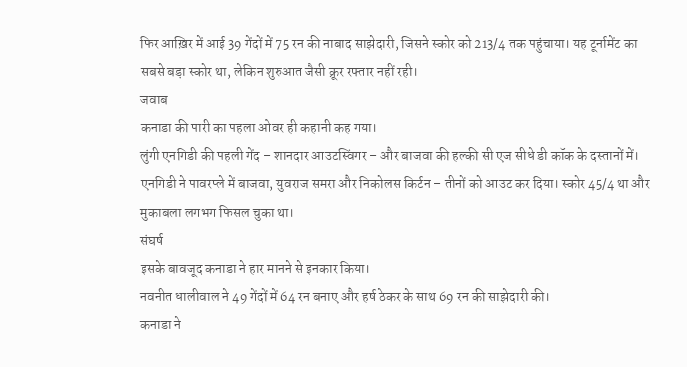फिर आख़िर में आई 39 गेंदों में 75 रन की नाबाद साझेदारी, जिसने स्कोर को 213/4 तक पहुंचाया। यह टूर्नामेंट का सबसे बड़ा स्कोर था, लेकिन शुरुआत जैसी क्रूर रफ्तार नहीं रही।
जवाब
कनाडा की पारी का पहला ओवर ही कहानी कह गया।
लुंगी एनगिडी की पहली गेंद – शानदार आउटस्विंगर – और बाजवा की हल्की सी एज सीधे डी कॉक के दस्तानों में।
एनगिडी ने पावरप्ले में बाजवा, युवराज समरा और निकोलस किर्टन – तीनों को आउट कर दिया। स्कोर 45/4 था और मुकाबला लगभग फिसल चुका था।
संघर्ष
इसके बावजूद कनाडा ने हार मानने से इनकार किया।
नवनीत धालीवाल ने 49 गेंदों में 64 रन बनाए और हर्ष ठेकर के साथ 69 रन की साझेदारी की।
कनाडा ने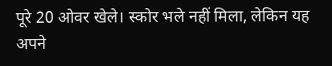पूरे 20 ओवर खेले। स्कोर भले नहीं मिला, लेकिन यह अपने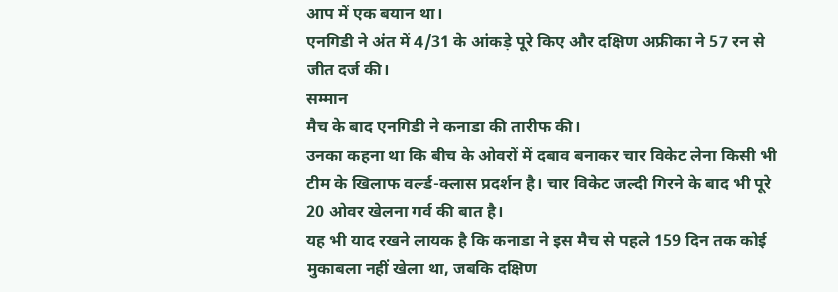आप में एक बयान था।
एनगिडी ने अंत में 4/31 के आंकड़े पूरे किए और दक्षिण अफ्रीका ने 57 रन से जीत दर्ज की।
सम्मान
मैच के बाद एनगिडी ने कनाडा की तारीफ की।
उनका कहना था कि बीच के ओवरों में दबाव बनाकर चार विकेट लेना किसी भी टीम के खिलाफ वर्ल्ड-क्लास प्रदर्शन है। चार विकेट जल्दी गिरने के बाद भी पूरे 20 ओवर खेलना गर्व की बात है।
यह भी याद रखने लायक है कि कनाडा ने इस मैच से पहले 159 दिन तक कोई मुकाबला नहीं खेला था, जबकि दक्षिण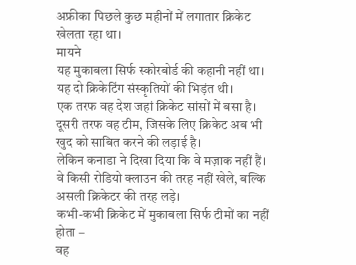अफ्रीका पिछले कुछ महीनों में लगातार क्रिकेट खेलता रहा था।
मायने
यह मुकाबला सिर्फ स्कोरबोर्ड की कहानी नहीं था।
यह दो क्रिकेटिंग संस्कृतियों की भिड़ंत थी।
एक तरफ वह देश जहां क्रिकेट सांसों में बसा है।
दूसरी तरफ वह टीम, जिसके लिए क्रिकेट अब भी खुद को साबित करने की लड़ाई है।
लेकिन कनाडा ने दिखा दिया कि वे मज़ाक नहीं हैं। वे किसी रोडियो क्लाउन की तरह नहीं खेले, बल्कि असली क्रिकेटर की तरह लड़े।
कभी-कभी क्रिकेट में मुकाबला सिर्फ टीमों का नहीं होता –
वह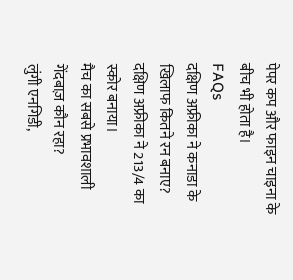पेपर कप और फाइन चाइना के बीच भी होता है।
FAQs
दक्षिण अफ्रीका ने कनाडा के खिलाफ कितने रन बनाए?
दक्षिण अफ्रीका ने 213/4 का स्कोर बनाया।
मैच का सबसे प्रभावशाली गेंदबाज़ कौन रहा?
लुंगी एनगिडी,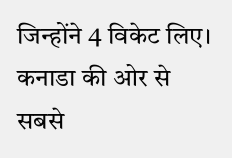जिन्होंने 4 विकेट लिए।
कनाडा की ओर से सबसे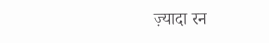ज़्यादा रन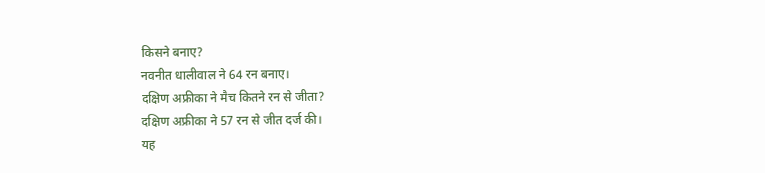किसने बनाए?
नवनीत धालीवाल ने 64 रन बनाए।
दक्षिण अफ्रीका ने मैच कितने रन से जीता?
दक्षिण अफ्रीका ने 57 रन से जीत दर्ज की।
यह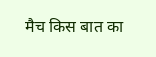मैच किस बात का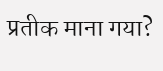प्रतीक माना गया?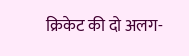क्रिकेट की दो अलग-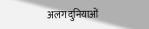अलग दुनियाओं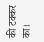की टक्कर का।